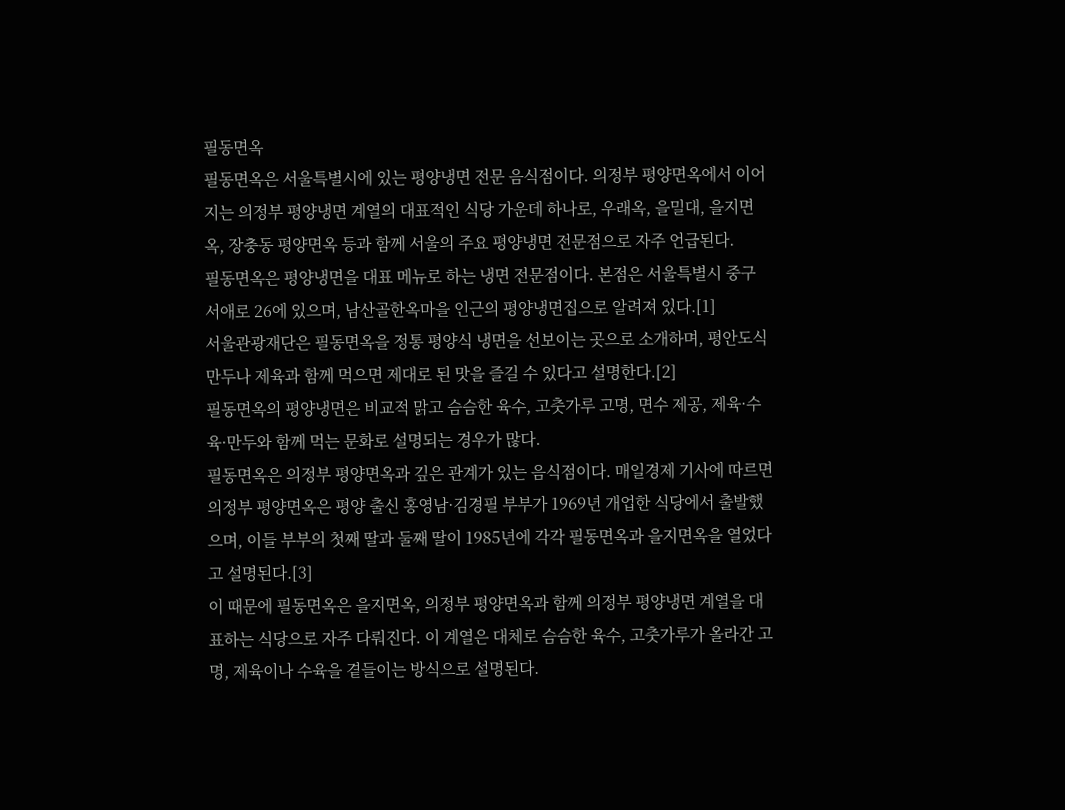필동면옥
필동면옥은 서울특별시에 있는 평양냉면 전문 음식점이다. 의정부 평양면옥에서 이어지는 의정부 평양냉면 계열의 대표적인 식당 가운데 하나로, 우래옥, 을밀대, 을지면옥, 장충동 평양면옥 등과 함께 서울의 주요 평양냉면 전문점으로 자주 언급된다.
필동면옥은 평양냉면을 대표 메뉴로 하는 냉면 전문점이다. 본점은 서울특별시 중구 서애로 26에 있으며, 남산골한옥마을 인근의 평양냉면집으로 알려져 있다.[1]
서울관광재단은 필동면옥을 정통 평양식 냉면을 선보이는 곳으로 소개하며, 평안도식 만두나 제육과 함께 먹으면 제대로 된 맛을 즐길 수 있다고 설명한다.[2]
필동면옥의 평양냉면은 비교적 맑고 슴슴한 육수, 고춧가루 고명, 면수 제공, 제육·수육·만두와 함께 먹는 문화로 설명되는 경우가 많다.
필동면옥은 의정부 평양면옥과 깊은 관계가 있는 음식점이다. 매일경제 기사에 따르면 의정부 평양면옥은 평양 출신 홍영남·김경필 부부가 1969년 개업한 식당에서 출발했으며, 이들 부부의 첫째 딸과 둘째 딸이 1985년에 각각 필동면옥과 을지면옥을 열었다고 설명된다.[3]
이 때문에 필동면옥은 을지면옥, 의정부 평양면옥과 함께 의정부 평양냉면 계열을 대표하는 식당으로 자주 다뤄진다. 이 계열은 대체로 슴슴한 육수, 고춧가루가 올라간 고명, 제육이나 수육을 곁들이는 방식으로 설명된다.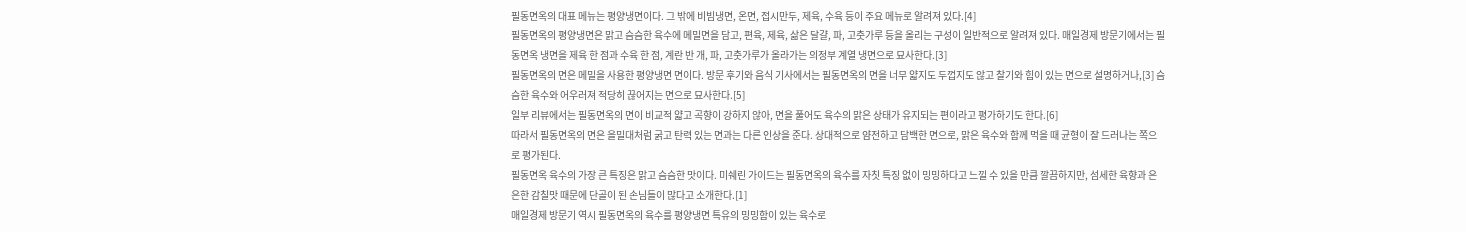필동면옥의 대표 메뉴는 평양냉면이다. 그 밖에 비빔냉면, 온면, 접시만두, 제육, 수육 등이 주요 메뉴로 알려져 있다.[4]
필동면옥의 평양냉면은 맑고 슴슴한 육수에 메밀면을 담고, 편육, 제육, 삶은 달걀, 파, 고춧가루 등을 올리는 구성이 일반적으로 알려져 있다. 매일경제 방문기에서는 필동면옥 냉면을 제육 한 점과 수육 한 점, 계란 반 개, 파, 고춧가루가 올라가는 의정부 계열 냉면으로 묘사한다.[3]
필동면옥의 면은 메밀을 사용한 평양냉면 면이다. 방문 후기와 음식 기사에서는 필동면옥의 면을 너무 얇지도 두껍지도 않고 찰기와 힘이 있는 면으로 설명하거나,[3] 슴슴한 육수와 어우러져 적당히 끊어지는 면으로 묘사한다.[5]
일부 리뷰에서는 필동면옥의 면이 비교적 얇고 곡향이 강하지 않아, 면을 풀어도 육수의 맑은 상태가 유지되는 편이라고 평가하기도 한다.[6]
따라서 필동면옥의 면은 을밀대처럼 굵고 탄력 있는 면과는 다른 인상을 준다. 상대적으로 얌전하고 담백한 면으로, 맑은 육수와 함께 먹을 때 균형이 잘 드러나는 쪽으로 평가된다.
필동면옥 육수의 가장 큰 특징은 맑고 슴슴한 맛이다. 미쉐린 가이드는 필동면옥의 육수를 자칫 특징 없이 밍밍하다고 느낄 수 있을 만큼 깔끔하지만, 섬세한 육향과 은은한 감칠맛 때문에 단골이 된 손님들이 많다고 소개한다.[1]
매일경제 방문기 역시 필동면옥의 육수를 평양냉면 특유의 밍밍함이 있는 육수로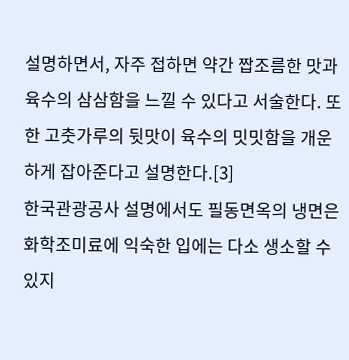설명하면서, 자주 접하면 약간 짭조름한 맛과 육수의 삼삼함을 느낄 수 있다고 서술한다. 또한 고춧가루의 뒷맛이 육수의 밋밋함을 개운하게 잡아준다고 설명한다.[3]
한국관광공사 설명에서도 필동면옥의 냉면은 화학조미료에 익숙한 입에는 다소 생소할 수 있지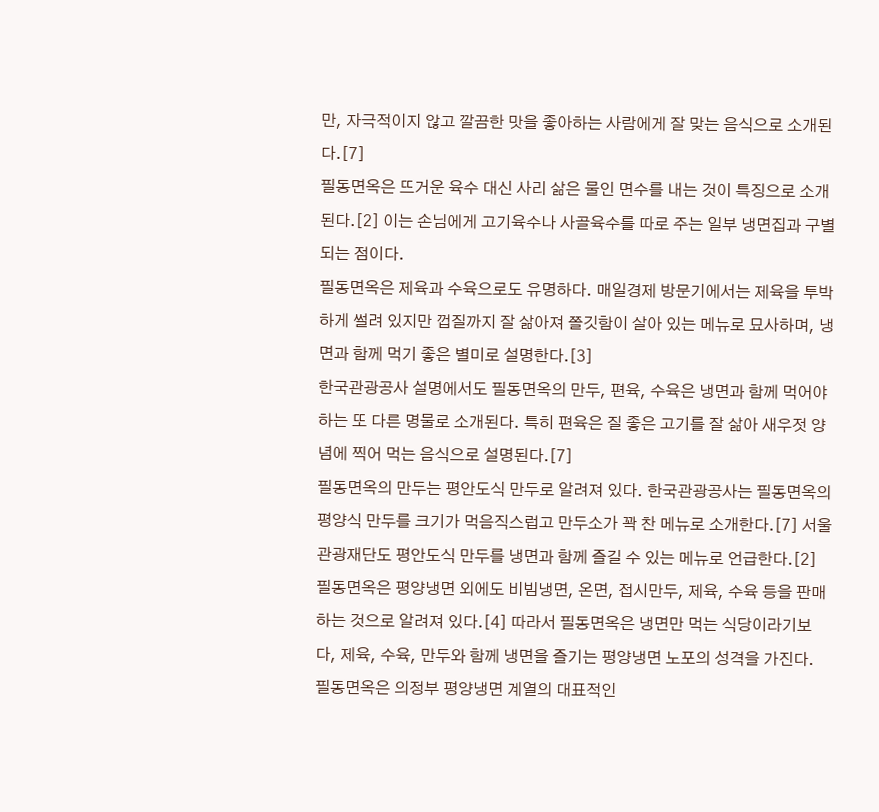만, 자극적이지 않고 깔끔한 맛을 좋아하는 사람에게 잘 맞는 음식으로 소개된다.[7]
필동면옥은 뜨거운 육수 대신 사리 삶은 물인 면수를 내는 것이 특징으로 소개된다.[2] 이는 손님에게 고기육수나 사골육수를 따로 주는 일부 냉면집과 구별되는 점이다.
필동면옥은 제육과 수육으로도 유명하다. 매일경제 방문기에서는 제육을 투박하게 썰려 있지만 껍질까지 잘 삶아져 쫄깃함이 살아 있는 메뉴로 묘사하며, 냉면과 함께 먹기 좋은 별미로 설명한다.[3]
한국관광공사 설명에서도 필동면옥의 만두, 편육, 수육은 냉면과 함께 먹어야 하는 또 다른 명물로 소개된다. 특히 편육은 질 좋은 고기를 잘 삶아 새우젓 양념에 찍어 먹는 음식으로 설명된다.[7]
필동면옥의 만두는 평안도식 만두로 알려져 있다. 한국관광공사는 필동면옥의 평양식 만두를 크기가 먹음직스럽고 만두소가 꽉 찬 메뉴로 소개한다.[7] 서울관광재단도 평안도식 만두를 냉면과 함께 즐길 수 있는 메뉴로 언급한다.[2]
필동면옥은 평양냉면 외에도 비빔냉면, 온면, 접시만두, 제육, 수육 등을 판매하는 것으로 알려져 있다.[4] 따라서 필동면옥은 냉면만 먹는 식당이라기보다, 제육, 수육, 만두와 함께 냉면을 즐기는 평양냉면 노포의 성격을 가진다.
필동면옥은 의정부 평양냉면 계열의 대표적인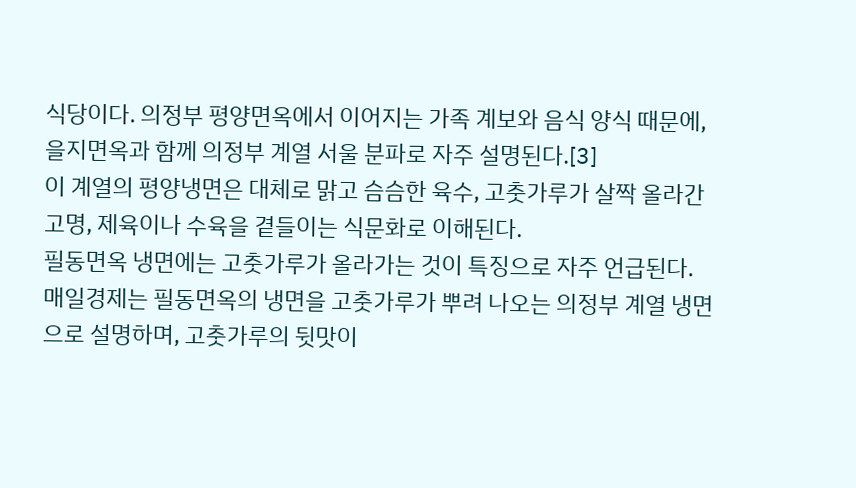식당이다. 의정부 평양면옥에서 이어지는 가족 계보와 음식 양식 때문에, 을지면옥과 함께 의정부 계열 서울 분파로 자주 설명된다.[3]
이 계열의 평양냉면은 대체로 맑고 슴슴한 육수, 고춧가루가 살짝 올라간 고명, 제육이나 수육을 곁들이는 식문화로 이해된다.
필동면옥 냉면에는 고춧가루가 올라가는 것이 특징으로 자주 언급된다. 매일경제는 필동면옥의 냉면을 고춧가루가 뿌려 나오는 의정부 계열 냉면으로 설명하며, 고춧가루의 뒷맛이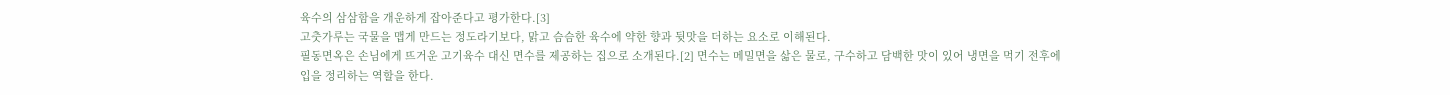육수의 삼삼함을 개운하게 잡아준다고 평가한다.[3]
고춧가루는 국물을 맵게 만드는 정도라기보다, 맑고 슴슴한 육수에 약한 향과 뒷맛을 더하는 요소로 이해된다.
필동면옥은 손님에게 뜨거운 고기육수 대신 면수를 제공하는 집으로 소개된다.[2] 면수는 메밀면을 삶은 물로, 구수하고 담백한 맛이 있어 냉면을 먹기 전후에 입을 정리하는 역할을 한다.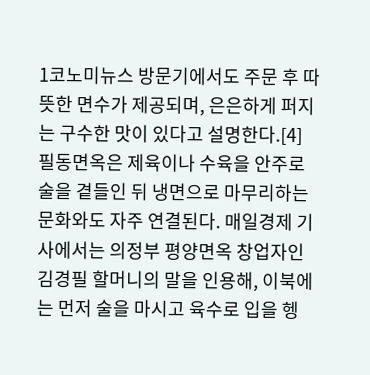1코노미뉴스 방문기에서도 주문 후 따뜻한 면수가 제공되며, 은은하게 퍼지는 구수한 맛이 있다고 설명한다.[4]
필동면옥은 제육이나 수육을 안주로 술을 곁들인 뒤 냉면으로 마무리하는 문화와도 자주 연결된다. 매일경제 기사에서는 의정부 평양면옥 창업자인 김경필 할머니의 말을 인용해, 이북에는 먼저 술을 마시고 육수로 입을 헹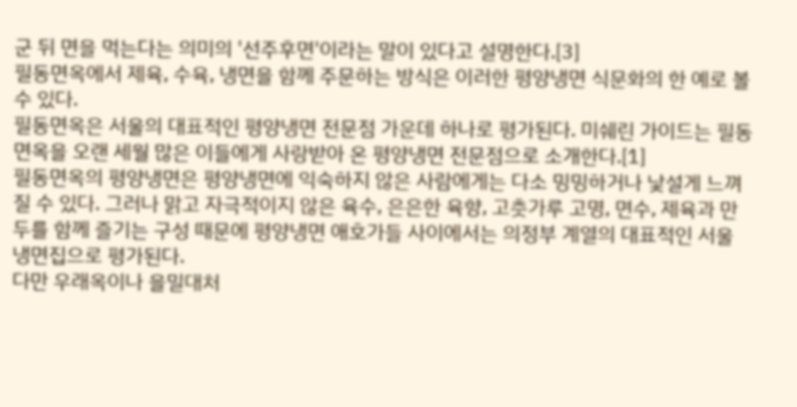군 뒤 면을 먹는다는 의미의 '선주후면'이라는 말이 있다고 설명한다.[3]
필동면옥에서 제육, 수육, 냉면을 함께 주문하는 방식은 이러한 평양냉면 식문화의 한 예로 볼 수 있다.
필동면옥은 서울의 대표적인 평양냉면 전문점 가운데 하나로 평가된다. 미쉐린 가이드는 필동면옥을 오랜 세월 많은 이들에게 사랑받아 온 평양냉면 전문점으로 소개한다.[1]
필동면옥의 평양냉면은 평양냉면에 익숙하지 않은 사람에게는 다소 밍밍하거나 낯설게 느껴질 수 있다. 그러나 맑고 자극적이지 않은 육수, 은은한 육향, 고춧가루 고명, 면수, 제육과 만두를 함께 즐기는 구성 때문에 평양냉면 애호가들 사이에서는 의정부 계열의 대표적인 서울 냉면집으로 평가된다.
다만 우래옥이나 을밀대처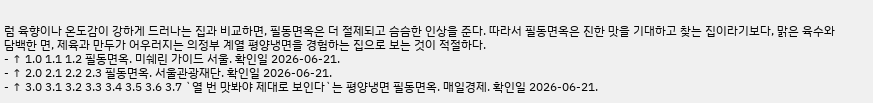럼 육향이나 온도감이 강하게 드러나는 집과 비교하면, 필동면옥은 더 절제되고 슴슴한 인상을 준다. 따라서 필동면옥은 진한 맛을 기대하고 찾는 집이라기보다, 맑은 육수와 담백한 면, 제육과 만두가 어우러지는 의정부 계열 평양냉면을 경험하는 집으로 보는 것이 적절하다.
- ↑ 1.0 1.1 1.2 필동면옥. 미쉐린 가이드 서울. 확인일 2026-06-21.
- ↑ 2.0 2.1 2.2 2.3 필동면옥. 서울관광재단. 확인일 2026-06-21.
- ↑ 3.0 3.1 3.2 3.3 3.4 3.5 3.6 3.7 `열 번 맛봐야 제대로 보인다`는 평양냉면 필동면옥. 매일경제. 확인일 2026-06-21.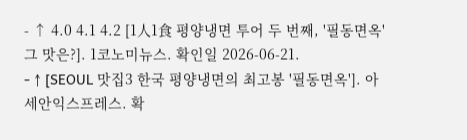- ↑ 4.0 4.1 4.2 [1人1食 평양냉면 투어 두 번째, '필동면옥' 그 맛은?]. 1코노미뉴스. 확인일 2026-06-21.
- ↑ [SEOUL 맛집3 한국 평양냉면의 최고봉 '필동면옥']. 아세안익스프레스. 확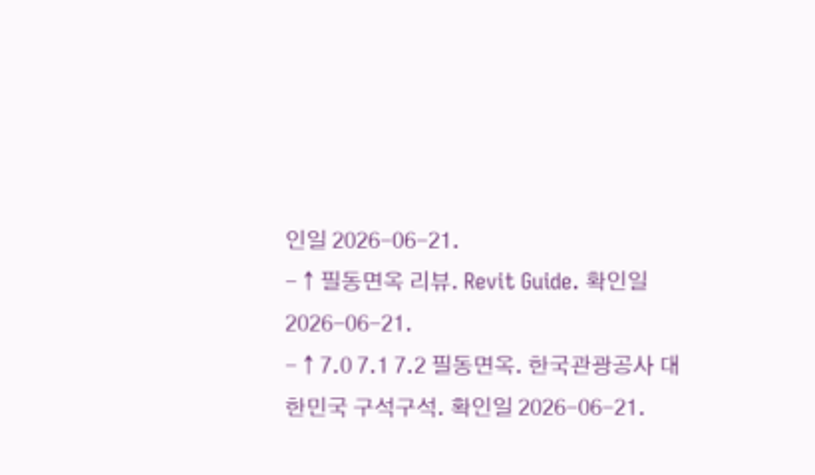인일 2026-06-21.
- ↑ 필동면옥 리뷰. Revit Guide. 확인일 2026-06-21.
- ↑ 7.0 7.1 7.2 필동면옥. 한국관광공사 대한민국 구석구석. 확인일 2026-06-21.